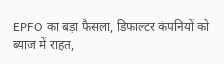EPFO का बड़ा फैसला, डिफाल्टर कंपनियों को ब्याज में राहत,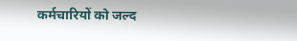कर्मचारियों को जल्द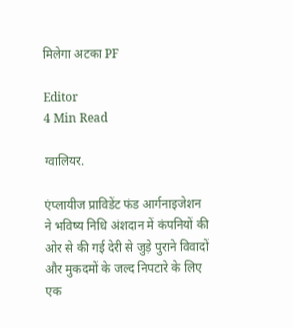मिलेगा अटका PF

Editor
4 Min Read

ग्वालियर.

एंप्लायीज प्राविडेंट फंड आर्गनाइजेशन ने भविष्य निधि अंशदान में कंपनियों की ओर से की गई देरी से जुड़े पुराने विवादों और मुकदमों के जल्द निपटारे के लिए एक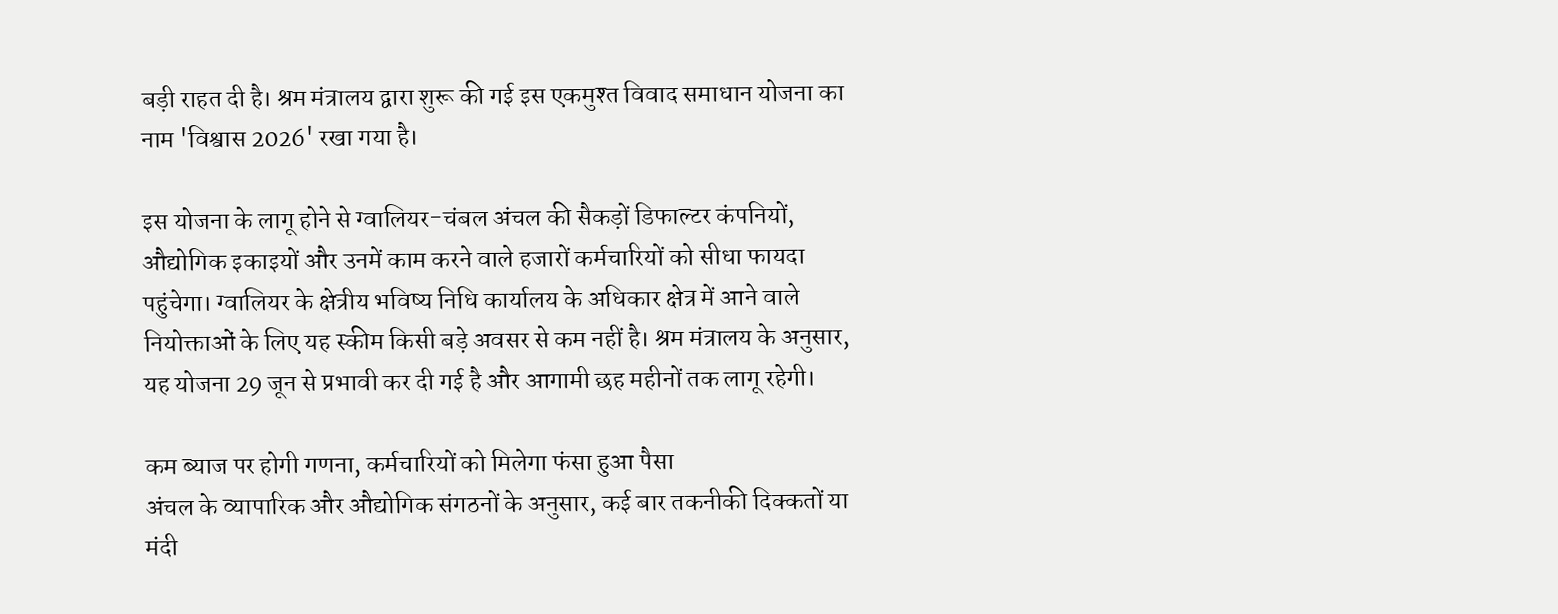बड़ी राहत दी है। श्रम मंत्रालय द्वारा शुरू की गई इस एकमुश्त विवाद समाधान योजना का नाम 'विश्वास 2026' रखा गया है।

इस योजना के लागू होने से ग्वालियर-चंबल अंचल की सैकड़ों डिफाल्टर कंपनियों, औद्योगिक इकाइयों और उनमें काम करने वाले हजारों कर्मचारियों को सीधा फायदा पहुंचेगा। ग्वालियर के क्षेत्रीय भविष्य निधि कार्यालय के अधिकार क्षेत्र में आने वाले नियोक्ताओं के लिए यह स्कीम किसी बड़े अवसर से कम नहीं है। श्रम मंत्रालय के अनुसार, यह योजना 29 जून से प्रभावी कर दी गई है और आगामी छह महीनों तक लागू रहेगी।

कम ब्याज पर होगी गणना, कर्मचारियों को मिलेगा फंसा हुआ पैसा
अंचल के व्यापारिक और औद्योगिक संगठनों के अनुसार, कई बार तकनीकी दिक्कतों या मंदी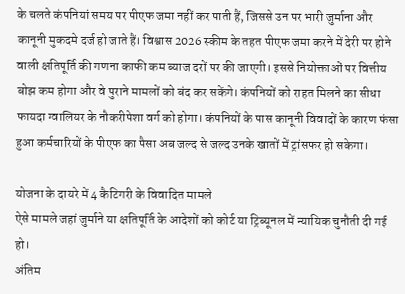के चलते कंपनियां समय पर पीएफ जमा नहीं कर पाती हैं, जिससे उन पर भारी जुर्माना और कानूनी मुकदमे दर्ज हो जाते हैं। विश्वास 2026 स्कीम के तहत पीएफ जमा करने में देरी पर होने वाली क्षतिपूर्ति की गणना काफी कम ब्याज दरों पर की जाएगी। इससे नियोक्ताओं पर वित्तीय बोझ कम होगा और वे पुराने मामलों को बंद कर सकेंगे। कंपनियों को राहत मिलने का सीधा फायदा ग्वालियर के नौकरीपेशा वर्ग को होगा। कंपनियों के पास कानूनी विवादों के कारण फंसा हुआ कर्मचारियों के पीएफ का पैसा अब जल्द से जल्द उनके खातों में ट्रांसफर हो सकेगा।

योजना के दायरे में 4 कैटिगरी के विवादित मामले
ऐसे मामले जहां जुर्माने या क्षतिपूर्ति के आदेशों को कोर्ट या ट्रिब्यूनल में न्यायिक चुनौती दी गई हो।
अंतिम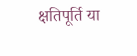क्षतिपूर्ति या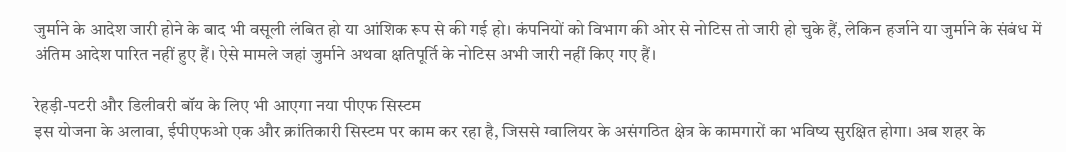जुर्माने के आदेश जारी होने के बाद भी वसूली लंबित हो या आंशिक रूप से की गई हो। कंपनियों को विभाग की ओर से नोटिस तो जारी हो चुके हैं, लेकिन हर्जाने या जुर्माने के संबंध में अंतिम आदेश पारित नहीं हुए हैं। ऐसे मामले जहां जुर्माने अथवा क्षतिपूर्ति के नोटिस अभी जारी नहीं किए गए हैं।

रेहड़ी-पटरी और डिलीवरी बॉय के लिए भी आएगा नया पीएफ सिस्टम
इस योजना के अलावा, ईपीएफओ एक और क्रांतिकारी सिस्टम पर काम कर रहा है, जिससे ग्वालियर के असंगठित क्षेत्र के कामगारों का भविष्य सुरक्षित होगा। अब शहर के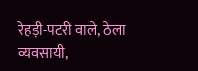रेहड़ी-पटरी वाले, ठेला व्यवसायी,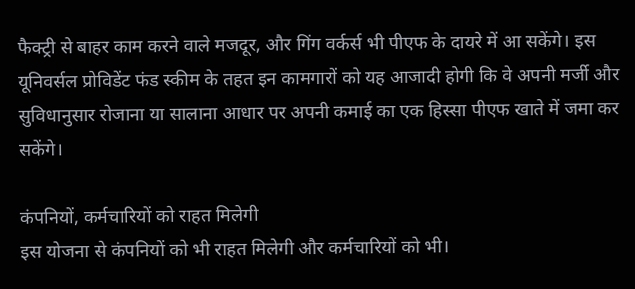फैक्ट्री से बाहर काम करने वाले मजदूर, और गिंग वर्कर्स भी पीएफ के दायरे में आ सकेंगे। इस यूनिवर्सल प्रोविडेंट फंड स्कीम के तहत इन कामगारों को यह आजादी होगी कि वे अपनी मर्जी और सुविधानुसार रोजाना या सालाना आधार पर अपनी कमाई का एक हिस्सा पीएफ खाते में जमा कर सकेंगे।

कंपनियों, कर्मचारियों को राहत मिलेगी
इस योजना से कंपनियों को भी राहत मिलेगी और कर्मचारियों को भी।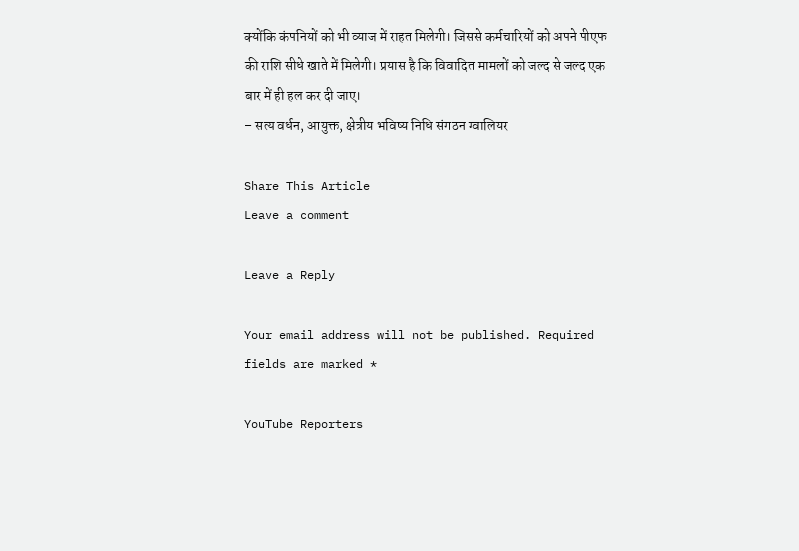क्योंकि कंपनियों को भी व्याज में राहत मिलेगी। जिससे कर्मचारियों को अपने पीएफ की राशि सीधे खाते में मिलेगी। प्रयास है कि विवादित मामलों को जल्द से जल्द एक बार में ही हल कर दी जाए।
– सत्य वर्धन, आयुक्त, क्षेत्रीय भविष्य निधि संगठन ग्वालियर

Share This Article
Leave a comment

Leave a Reply

Your email address will not be published. Required fields are marked *

YouTube Reporters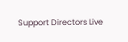Support Directors Live